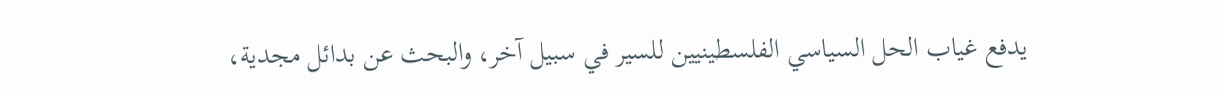يدفع غياب الحل السياسي الفلسطينيين للسير في سبيل آخر، والبحث عن بدائل مجدية،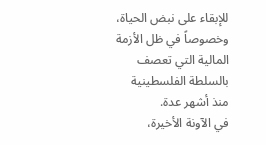للإبقاء على نبض الحياة، وخصوصاً في ظل الأزمة المالية التي تعصف بالسلطة الفلسطينية منذ أشهر عدة.
في الآونة الأخيرة،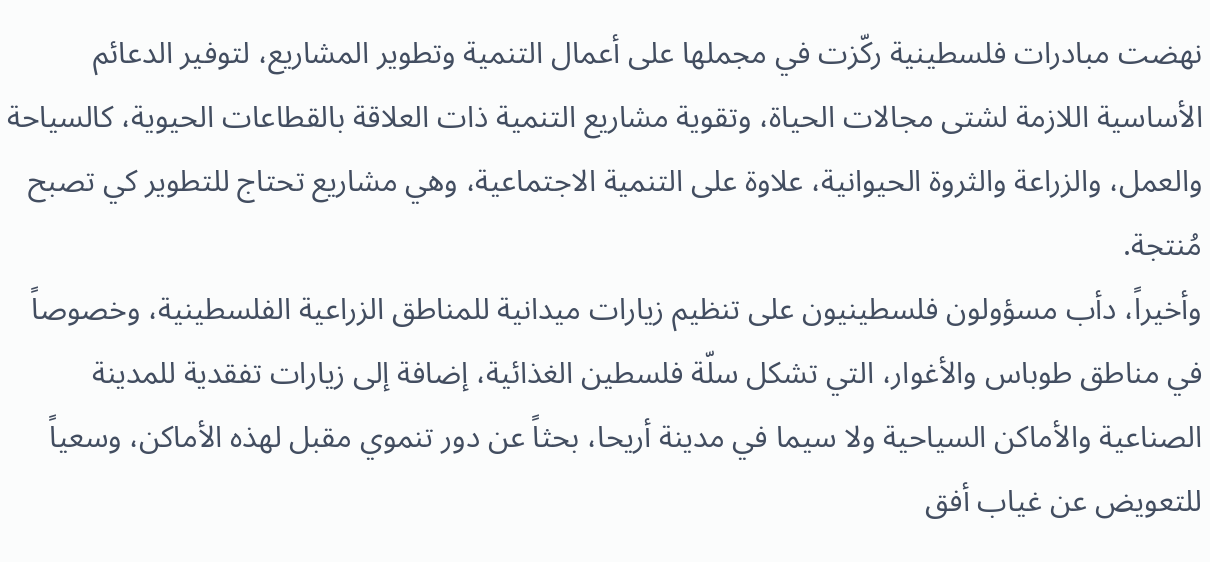نهضت مبادرات فلسطينية ركّزت في مجملها على أعمال التنمية وتطوير المشاريع، لتوفير الدعائم الأساسية اللازمة لشتى مجالات الحياة، وتقوية مشاريع التنمية ذات العلاقة بالقطاعات الحيوية، كالسياحة والعمل، والزراعة والثروة الحيوانية، علاوة على التنمية الاجتماعية، وهي مشاريع تحتاج للتطوير كي تصبح مُنتجة.
وأخيراً، دأب مسؤولون فلسطينيون على تنظيم زيارات ميدانية للمناطق الزراعية الفلسطينية، وخصوصاً في مناطق طوباس والأغوار، التي تشكل سلّة فلسطين الغذائية، إضافة إلى زيارات تفقدية للمدينة الصناعية والأماكن السياحية ولا سيما في مدينة أريحا، بحثاً عن دور تنموي مقبل لهذه الأماكن، وسعياً للتعويض عن غياب أفق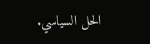الحل السياسي.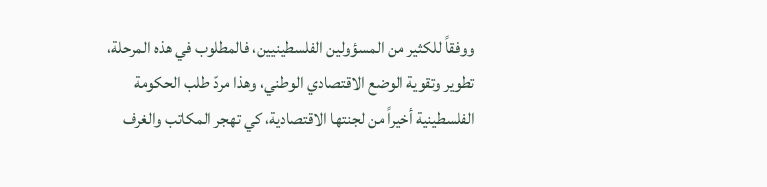ووفقاً للكثير من المسؤولين الفلسطينيين، فالمطلوب في هذه المرحلة، تطوير وتقوية الوضع الاقتصادي الوطني، وهذا مردّ طلب الحكومة الفلسطينية أخيراً من لجنتها الاقتصادية، كي تهجر المكاتب والغرف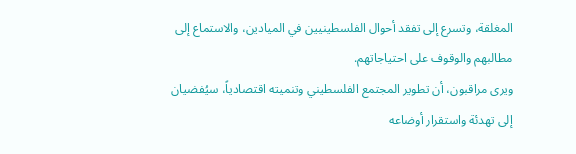المغلقة، وتسرع إلى تفقد أحوال الفلسطينيين في الميادين، والاستماع إلى مطالبهم والوقوف على احتياجاتهم.
ويرى مراقبون، أن تطوير المجتمع الفلسطيني وتنميته اقتصادياً، سيُفضيان إلى تهدئة واستقرار أوضاعه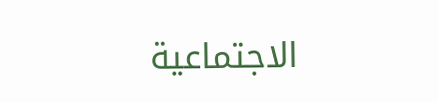الاجتماعية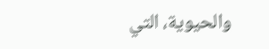والحيوية، التي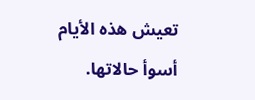تعيش هذه الأيام أسوأ حالاتها.